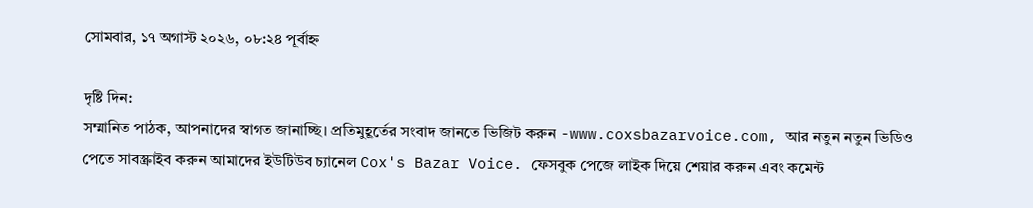সোমবার, ১৭ অগাস্ট ২০২৬, ০৮:২৪ পূর্বাহ্ন

দৃষ্টি দিন:
সম্মানিত পাঠক, আপনাদের স্বাগত জানাচ্ছি। প্রতিমুহূর্তের সংবাদ জানতে ভিজিট করুন -www.coxsbazarvoice.com, আর নতুন নতুন ভিডিও পেতে সাবস্ক্রাইব করুন আমাদের ইউটিউব চ্যানেল Cox's Bazar Voice. ফেসবুক পেজে লাইক দিয়ে শেয়ার করুন এবং কমেন্ট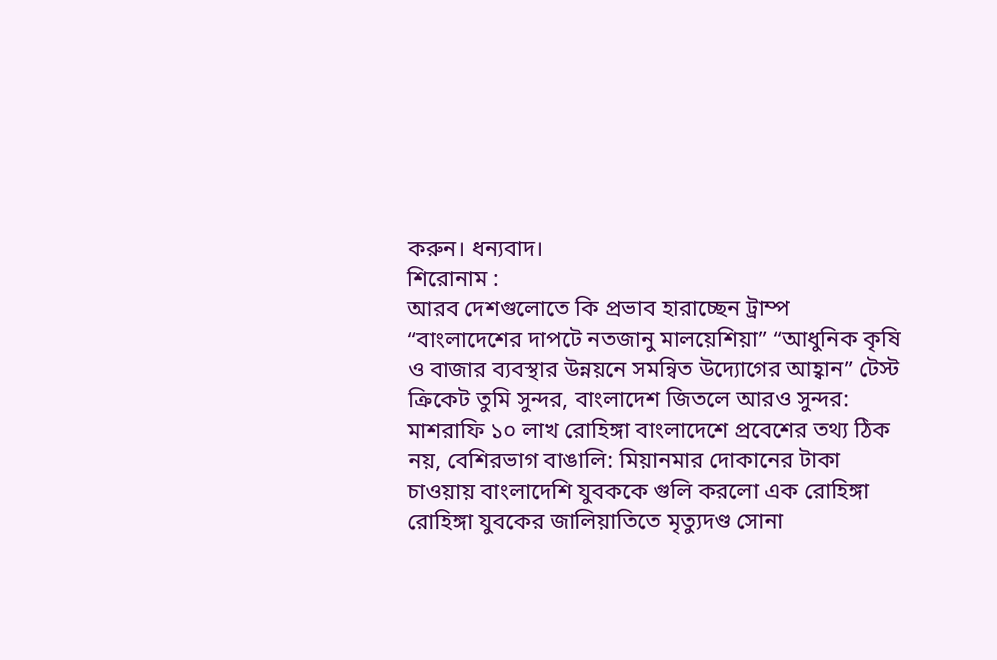করুন। ধন্যবাদ।
শিরোনাম :
আরব দেশগুলোতে কি প্রভাব হারাচ্ছেন ট্রাম্প “বাংলাদেশের দাপটে নতজানু মালয়েশিয়া” “আধুনিক কৃষি ও বাজার ব্যবস্থার উন্নয়নে সমন্বিত উদ্যোগের আহ্বান” টেস্ট ক্রিকেট তুমি সুন্দর, বাংলাদেশ জিতলে আরও সুন্দর: মাশরাফি ১০ লাখ রোহিঙ্গা বাংলাদেশে প্রবেশের তথ্য ঠিক নয়, বেশিরভাগ বাঙালি: মিয়ানমার দোকানের টাকা চাওয়ায় বাংলাদেশি যুবককে গুলি করলো এক রোহিঙ্গা রোহিঙ্গা যুবকের জালিয়াতিতে মৃত্যুদণ্ড সোনা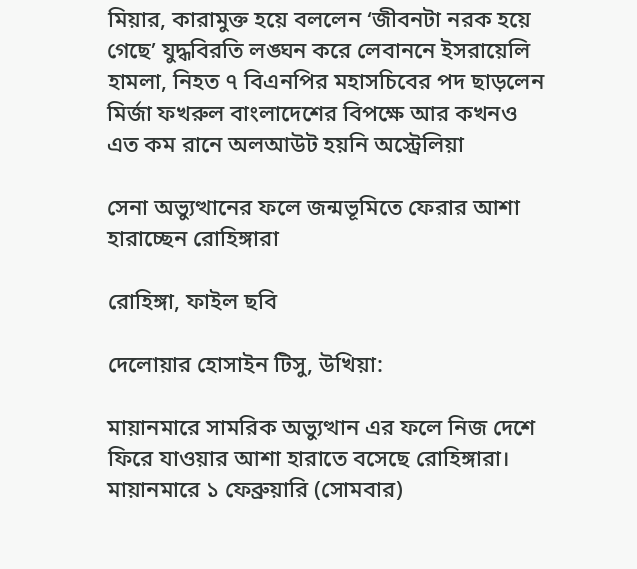মিয়ার, কারামুক্ত হয়ে বললেন ‘জীবনটা নরক হয়ে গেছে’ যুদ্ধবিরতি লঙ্ঘন করে লেবাননে ইসরায়েলি হামলা, নিহত ৭ বিএনপির মহাসচিবের পদ ছাড়লেন মির্জা ফখরুল বাংলাদেশের বিপক্ষে আর কখনও এত কম রানে অলআউট হয়নি অস্ট্রেলিয়া

সেনা অভ্যুত্থানের ফলে জন্মভূমিতে ফেরার আশা হারাচ্ছেন রোহিঙ্গারা

রোহিঙ্গা, ফাইল ছবি

দেলোয়ার হোসাইন টিসু, উখিয়া:

মায়ানমারে সামরিক অভ্যুত্থান এর ফলে নিজ দেশে ফিরে যাওয়ার আশা হারাতে বসেছে রোহিঙ্গারা। মায়ানমারে ১ ফেব্রুয়ারি (সোমবার)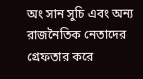অং সান সুচি এবং অন্য রাজনৈতিক নেতাদের গ্রেফতার করে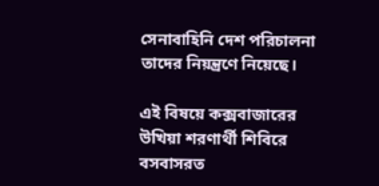সেনাবাহিনি দেশ পরিচালনা তাদের নিয়ন্ত্রণে নিয়েছে।

এই বিষয়ে কক্সবাজারের উখিয়া শরণার্থী শিবিরে বসবাসরত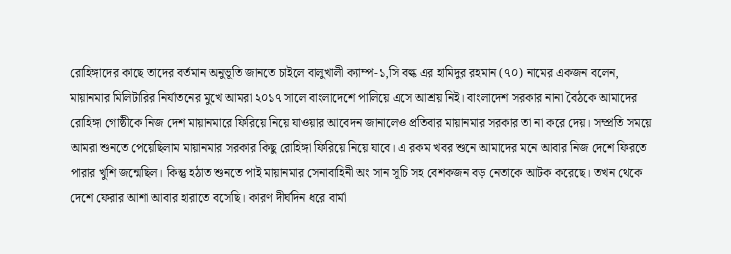রোহিঙ্গাদের কাছে তাদের বর্তমান অনুভূতি জানতে চাইলে বালুখালী ক্যাম্প-১,সি বল্ক এর হামিদুর রহমান (৭০) নামের একজন বলেন, মায়ানমার মিলিটারির নির্যাতনের মুখে আমরা ২০১৭ সালে বাংলাদেশে পালিয়ে এসে আশ্রয় নিই। বাংলাদেশ সরকার নানা বৈঠকে আমাদের রোহিঙ্গা গোষ্ঠীকে নিজ দেশ মায়ানমারে ফিরিয়ে নিয়ে যাওয়ার আবেদন জানালেও প্রতিবার মায়ানমার সরকার তা না করে দেয়। সম্প্রতি সময়ে আমরা শুনতে পেয়েছিলাম মায়ানমার সরকার কিছু রোহিঙ্গা ফিরিয়ে নিয়ে যাবে। এ রকম খবর শুনে আমাদের মনে আবার নিজ দেশে ফিরতে পারার খুশি জন্মেছিল। কিন্তু হঠাত শুনতে পাই মায়ানমার সেনাবাহিনী অং সান সূচি সহ বেশকজন বড় নেতাকে আটক করেছে। তখন থেকে দেশে ফেরার আশা আবার হারাতে বসেছি। কারণ দীর্ঘদিন ধরে বার্মা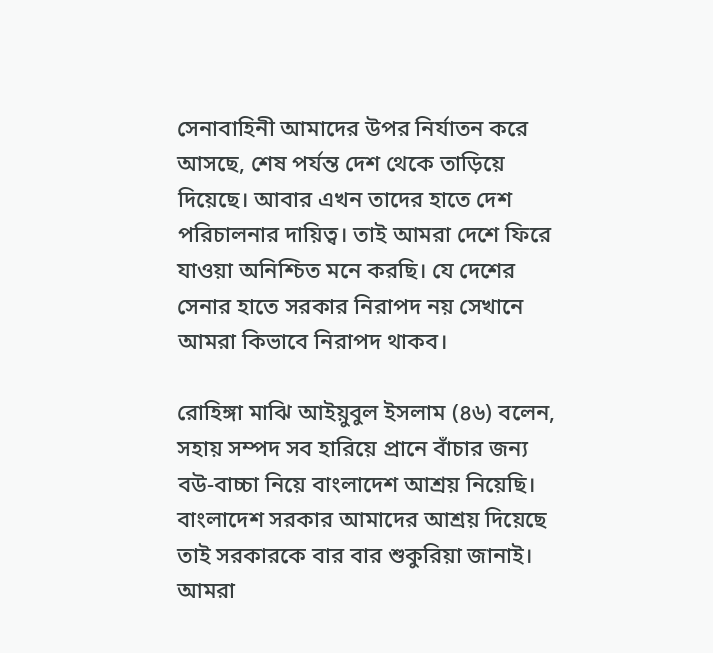সেনাবাহিনী আমাদের উপর নির্যাতন করে আসছে, শেষ পর্যন্ত দেশ থেকে তাড়িয়ে দিয়েছে। আবার এখন তাদের হাতে দেশ পরিচালনার দায়িত্ব। তাই আমরা দেশে ফিরে যাওয়া অনিশ্চিত মনে করছি। যে দেশের সেনার হাতে সরকার নিরাপদ নয় সেখানে আমরা কিভাবে নিরাপদ থাকব।

রোহিঙ্গা মাঝি আইয়ুবুল ইসলাম (৪৬) বলেন, সহায় সম্পদ সব হারিয়ে প্রানে বাঁচার জন্য বউ-বাচ্চা নিয়ে বাংলাদেশ আশ্রয় নিয়েছি। বাংলাদেশ সরকার আমাদের আশ্রয় দিয়েছে তাই সরকারকে বার বার শুকুরিয়া জানাই। আমরা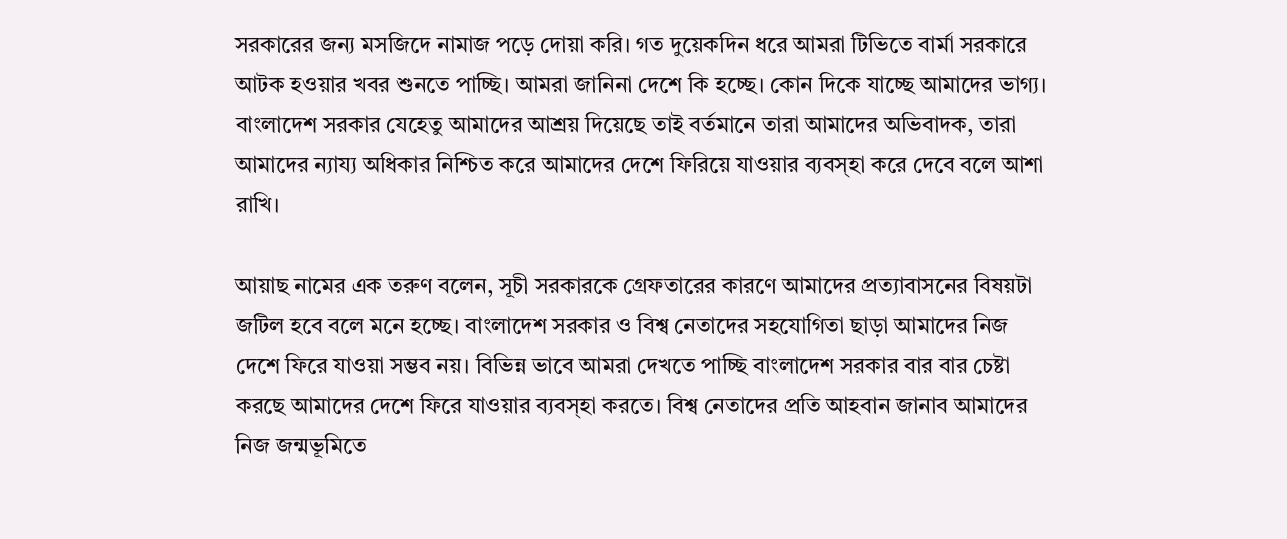সরকারের জন্য মসজিদে নামাজ পড়ে দোয়া করি। গত দুয়েকদিন ধরে আমরা টিভিতে বার্মা সরকারে আটক হওয়ার খবর শুনতে পাচ্ছি। আমরা জানিনা দেশে কি হচ্ছে। কোন দিকে যাচ্ছে আমাদের ভাগ্য। বাংলাদেশ সরকার যেহেতু আমাদের আশ্রয় দিয়েছে তাই বর্তমানে তারা আমাদের অভিবাদক, তারা আমাদের ন্যায্য অধিকার নিশ্চিত করে আমাদের দেশে ফিরিয়ে যাওয়ার ব্যবস্হা করে দেবে বলে আশা রাখি।

আয়াছ নামের এক তরুণ বলেন, সূচী সরকারকে গ্রেফতারের কারণে আমাদের প্রত্যাবাসনের বিষয়টা জটিল হবে বলে মনে হচ্ছে। বাংলাদেশ সরকার ও বিশ্ব নেতাদের সহযোগিতা ছাড়া আমাদের নিজ দেশে ফিরে যাওয়া সম্ভব নয়। বিভিন্ন ভাবে আমরা দেখতে পাচ্ছি বাংলাদেশ সরকার বার বার চেষ্টা করছে আমাদের দেশে ফিরে যাওয়ার ব্যবস্হা করতে। বিশ্ব নেতাদের প্রতি আহবান জানাব আমাদের নিজ জন্মভূমিতে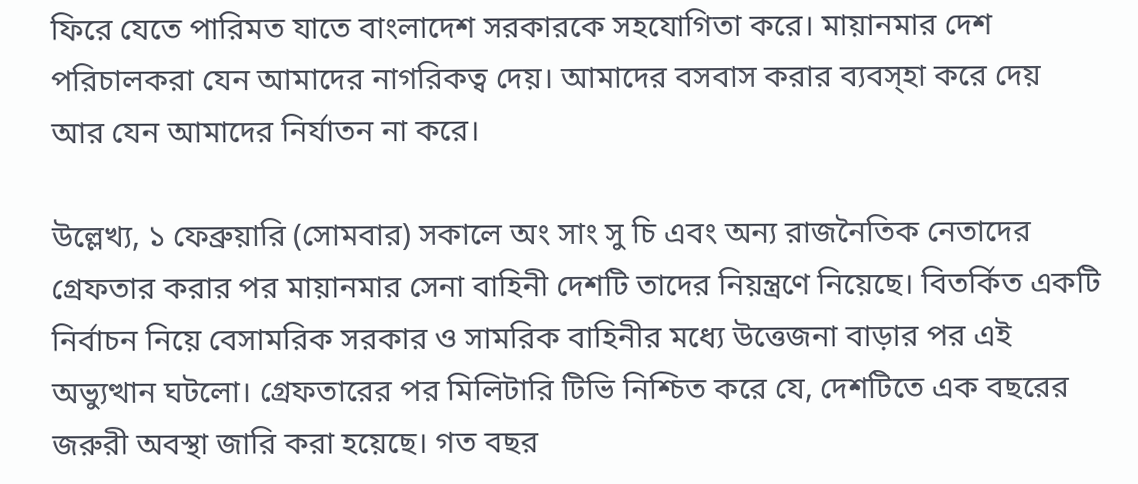ফিরে যেতে পারিমত যাতে বাংলাদেশ সরকারকে সহযোগিতা করে। মায়ানমার দেশ পরিচালকরা যেন আমাদের নাগরিকত্ব দেয়। আমাদের বসবাস করার ব্যবস্হা করে দেয় আর যেন আমাদের নির্যাতন না করে।

উল্লেখ্য, ১ ফেব্রুয়ারি (সোমবার) সকালে অং সাং সু চি এবং অন্য রাজনৈতিক নেতাদের গ্রেফতার করার পর মায়ানমার সেনা বাহিনী দেশটি তাদের নিয়ন্ত্রণে নিয়েছে। বিতর্কিত একটি নির্বাচন নিয়ে বেসামরিক সরকার ও সামরিক বাহিনীর মধ্যে উত্তেজনা বাড়ার পর এই অভ্যুত্থান ঘটলো। গ্রেফতারের পর মিলিটারি টিভি নিশ্চিত করে যে, দেশটিতে এক বছরের জরুরী অবস্থা জারি করা হয়েছে। গত বছর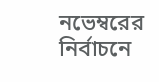নভেম্বরের নির্বাচনে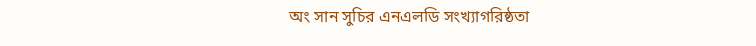অং সান সুচির এনএলডি সংখ্যাগরিষ্ঠতা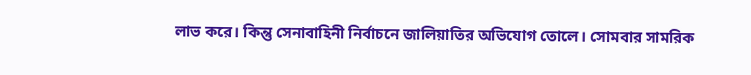লাভ করে। কিন্তু সেনাবাহিনী নির্বাচনে জালিয়াতির অভিযোগ তোলে। সোমবার সামরিক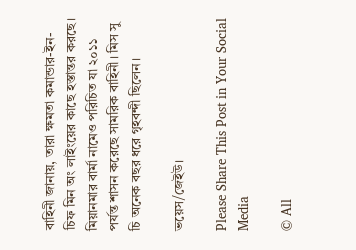বাহিনী জানায়, তারা ক্ষমতা কমান্ডার-ইন-চিফ মিন অং লাইংয়ের কাছে হস্তান্তর করছে। মিয়ানমার বার্মা নামেও পরিচিত যা ২০১১ পর্যন্ত শাসন করেছে সামরিক বাহিনী। মিস সু চি অনেক বছর ধরে গৃহবন্দী ছিলেন।

ভয়েস/জেইউ।

Please Share This Post in Your Social Media

© All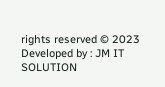rights reserved © 2023
Developed by : JM IT SOLUTION